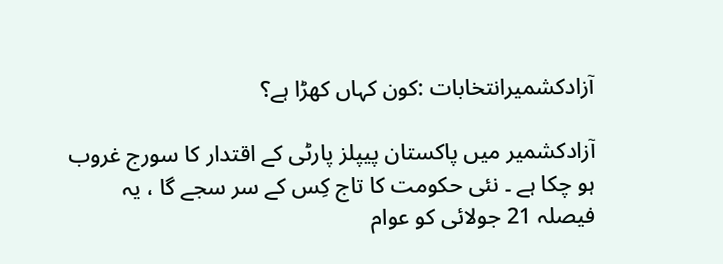آزادکشمیرانتخابات :کون کہاں کھڑا ہے؟

آزادکشمیر میں پاکستان پیپلز پارٹی کے اقتدار کا سورج غروب ہو چکا ہے ۔ نئی حکومت کا تاج کِس کے سر سجے گا ، یہ فیصلہ 21 جولائی کو عوام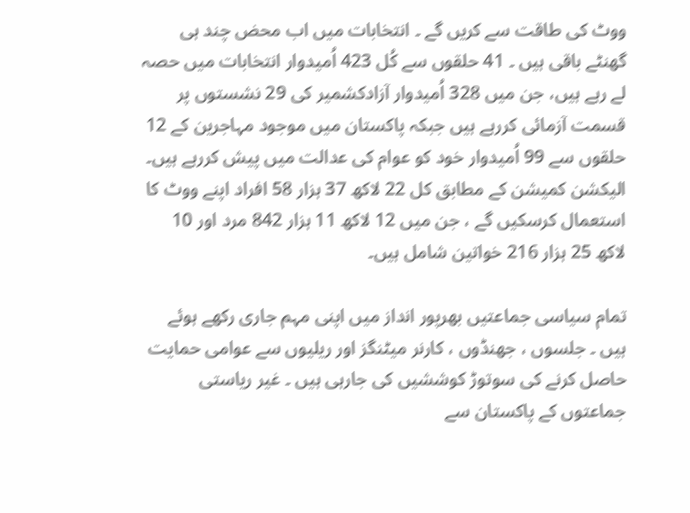ووٹ کی طاقت سے کریں گے ۔ انتخابات میں اب محض چند ہی گھنٹے باقی ہیں ۔ 41 حلقوں سے کُل 423 اُمیدوار انتخابات میں حصہ لے رہے ہیں، جن میں 328 اُمیدوار آزادکشمیر کی 29 نشستوں پر قسمت آزمائی کررہے ہیں جبکہ پاکستان میں موجود مہاجرین کے 12 حلقوں سے 99 اُمیدوار خود کو عوام کی عدالت میں پیش کررہے ہیں۔ الیکشن کمیشن کے مطابق کل 22 لاکھ 37 ہزار 58 افراد اپنے ووٹ کا استعمال کرسکیں گے ، جن میں 12 لاکھ 11 ہزار 842 مرد اور 10 لاکھ 25 ہزار 216 خواتین شامل ہیں۔

تمام سیاسی جماعتیں بھرپور انداز میں اپنی مہم جاری رکھے ہوئے ہیں ۔ جلسوں ، جھنڈوں ، کارنر میٹنگز اور ریلیوں سے عوامی حمایت حاصل کرنے کی سوتوڑ کوششیں کی جارہی ہیں ۔ غیر ریاستی جماعتوں کے پاکستان سے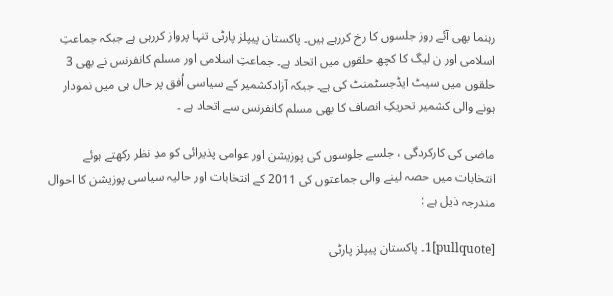رہنما بھی آئے روز جلسوں کا رخ کررہے ہیں۔ پاکستان پیپلز پارٹی تنہا پرواز کررہی ہے جبکہ جماعتِ اسلامی اور ن لیگ کا کچھ حلقوں میں اتحاد ہے۔ جماعتِ اسلامی اور مسلم کانفرنس نے بھی 3 حلقوں میں سیٹ ایڈجسٹمنٹ کی ہے۔ جبکہ آزادکشمیر کے سیاسی اُفق پر حال ہی میں نمودار ہونے والی کشمیر تحریکِ انصاف کا بھی مسلم کانفرنس سے اتحاد ہے ۔

ماضی کی کارکردگی ، جلسے جلوسوں کی پوزیشن اور عوامی پذیرائی کو مدِ نظر رکھتے ہوئے انتخابات میں حصہ لینے والی جماعتوں کی 2011 کے انتخابات اور حالیہ سیاسی پوزیشن کا احوال مندرجہ ذیل ہے :

[pullquote]1۔ پاکستان پیپلز پارٹی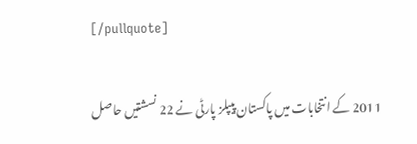[/pullquote]

2011 کے انتخابات میں پاکستان پیپلز پارٹی نے 22 نسشتیں حاصل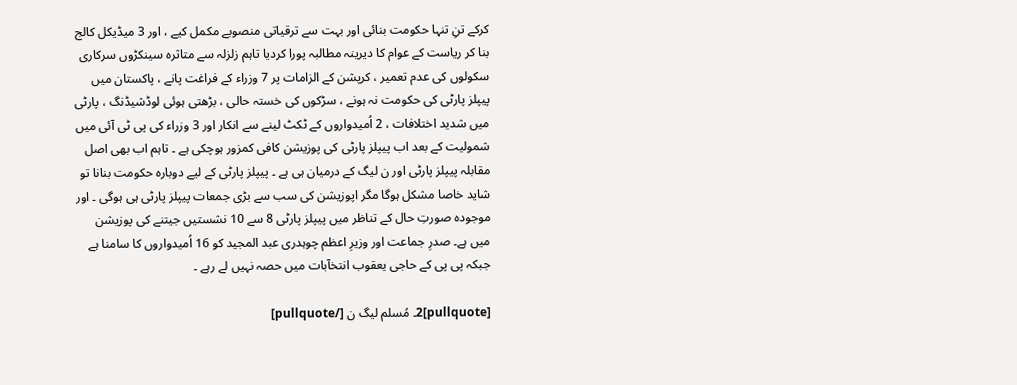کرکے تنِ تنہا حکومت بنائی اور بہت سے ترقیاتی منصوبے مکمل کیے ، اور 3 میڈیکل کالج بنا کر ریاست کے عوام کا دیرینہ مطالبہ پورا کردیا تاہم زلزلہ سے متاثرہ سینکڑوں سرکاری سکولوں کی عدم تعمیر ، کرپشن کے الزامات پر 7 وزراء کے فراغت پانے ، پاکستان میں پیپلز پارٹی کی حکومت نہ ہونے ، سڑکوں کی خستہ حالی ، بڑھتی ہوئی لوڈشیڈنگ ، پارٹی میں شدید اختلافات ، 2 اُمیدواروں کے ٹکٹ لینے سے انکار اور 3 وزراء کی پی ٹی آئی میں شمولیت کے بعد اب پیپلز پارٹی کی پوزیشن کافی کمزور ہوچکی ہے ۔ تاہم اب بھی اصل مقابلہ پیپلز پارٹی اور ن لیگ کے درمیان ہی ہے ۔ پیپلز پارٹی کے لیے دوبارہ حکومت بنانا تو شاید خاصا مشکل ہوگا مگر اپوزیشن کی سب سے بڑی جمعات پیپلز پارٹی ہی ہوگی ۔ اور موجودہ صورتِ حال کے تناظر میں پیپلز پارٹی 8 سے 10 نشستیں جیتنے کی پوزیشن میں ہے۔ صدرِ جماعت اور وزیرِ اعظم چوہدری عبد المجید کو 16 اُمیدواروں کا سامنا ہے جبکہ پی پی کے حاجی یعقوب انتخآبات میں حصہ نہیں لے رہے ۔

[pullquote]2۔ مُسلم لیگ ن [/pullquote]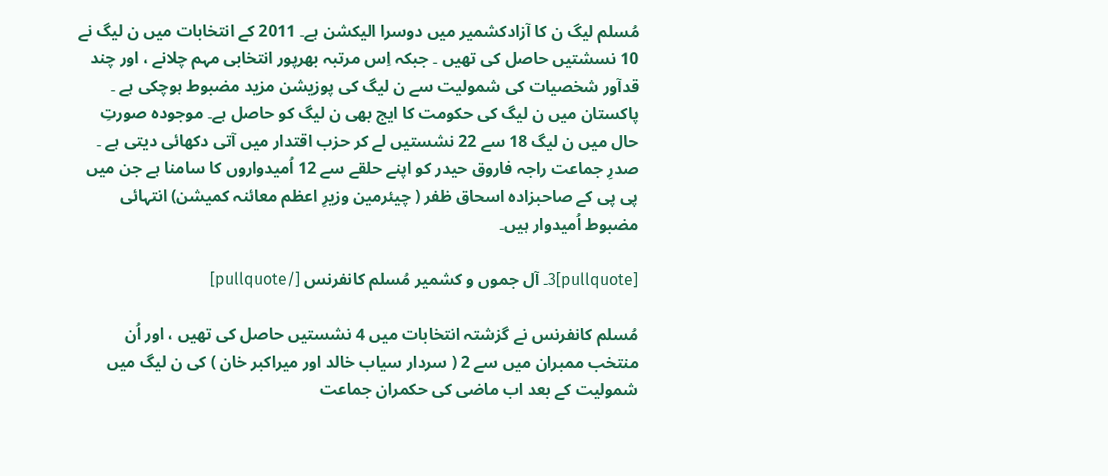مُسلم لیگ ن کا آزادکشمیر میں دوسرا الیکشن ہے۔ 2011 کے انتخابات میں ن لیگ نے 10 نسشتیں حاصل کی تھیں ۔ جبکہ اِس مرتبہ بھرپور انتخابی مہم چلانے ، اور چند قدآور شخصیات کی شمولیت سے ن لیگ کی پوزیشن مزید مضبوط ہوچکی ہے ۔ پاکستان میں ن لیگ کی حکومت کا ایج بھی ن لیگ کو حاصل ہے۔ موجودہ صورتِ حال میں ن لیگ 18 سے 22 نشستیں لے کر حزب اقتدار میں آتی دکھائی دیتی ہے ۔ صدرِ جماعت راجہ فاروق حیدر کو اپنے حلقے سے 12 اُمیدواروں کا سامنا ہے جن میں پی پی کے صاحبزادہ اسحاق ظفر ( چیئرمین وزیرِ اعظم معائنہ کمیشن) انتہائی مضبوط اُمیدوار ہیں۔

[pullquote]3۔ آل جموں و کشمیر مُسلم کانفرنس [/pullquote]

مُسلم کانفرنس نے گزشتہ انتخابات میں 4 نشستیں حاصل کی تھیں ، اور اُن منتخب ممبران میں سے 2 ( سردار سیاب خالد اور میراکبر خان ) کی ن لیگ میں شمولیت کے بعد اب ماضی کی حکمران جماعت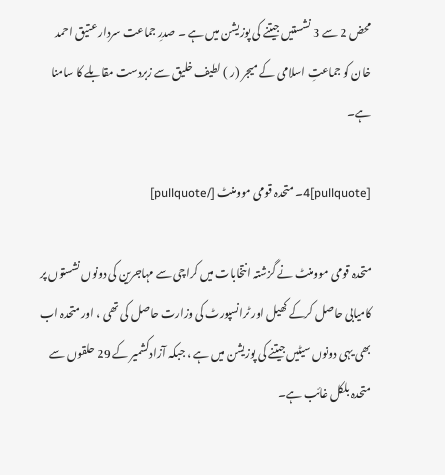محض 2 سے 3 نشستیں جیتنے کی پوزیشن میں ہے ۔ صدرِ جماعت سردار عتیق احمد خان کو جماعتِ اسلامی کے میجر (ر ) لطیف خلیق سے زبردست مقابلے کا سامنا ہے۔

[pullquote]4۔ متحدہ قومی موومنٹ [/pullquote]

متحدہ قومی موومنٹ نے گزشتہ انتخابات میں کراچی سے مہاجرین کی دونوں نشستوں پر کامیابی حاصل کرکے کھیل اور ٹرانسپورٹ کی وزارت حاصل کی تھی ، اور متحدہ اب بھی یہی دونوں سیٹیں جیتنے کی پوزیشن میں ہے ، جبکہ آزادکشمیر کے 29 حلقوں سے متحدہ بلکل غائب ہے۔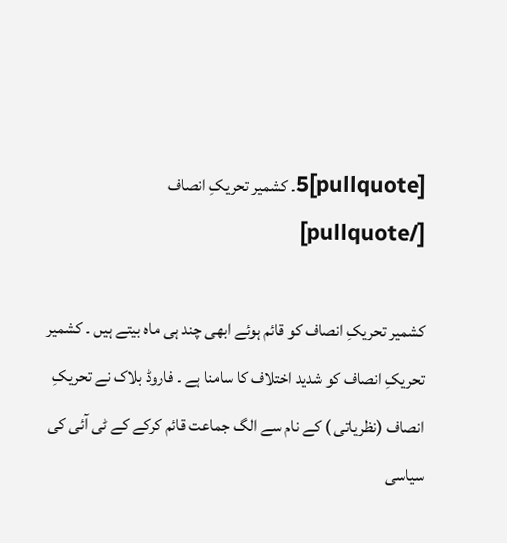[pullquote]5۔ کشمیر تحریکِ انصاف [/pullquote]

کشمیر تحریکِ انصاف کو قائم ہوئے ابھی چند ہی ماہ بیتے ہیں ۔ کشمیر تحریکِ انصاف کو شدید اختلاف کا سامنا ہے ۔ فاروڈ بلاک نے تحریکِ انصاف (نظریاتی ) کے نام سے الگ جماعت قائم کرکے کے ٹی آئی کی سیاسی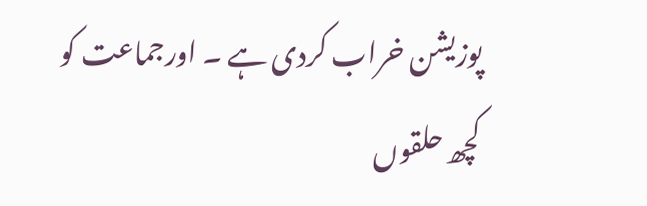پوزیشن خراب کردی ہے ۔ اورجماعت کو کچھ حلقوں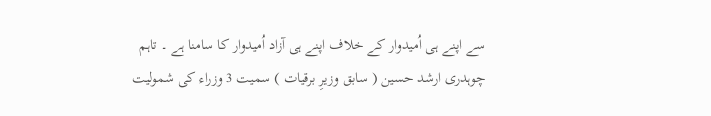سے اپنے ہی اُمیدوار کے خلاف اپنے ہی آزاد اُمیدوار کا سامنا ہے ۔ تاہم چوہدری ارشد حسین ( سابق وزیرِ برقیات ) سمیت 3 وزراء کی شمولیت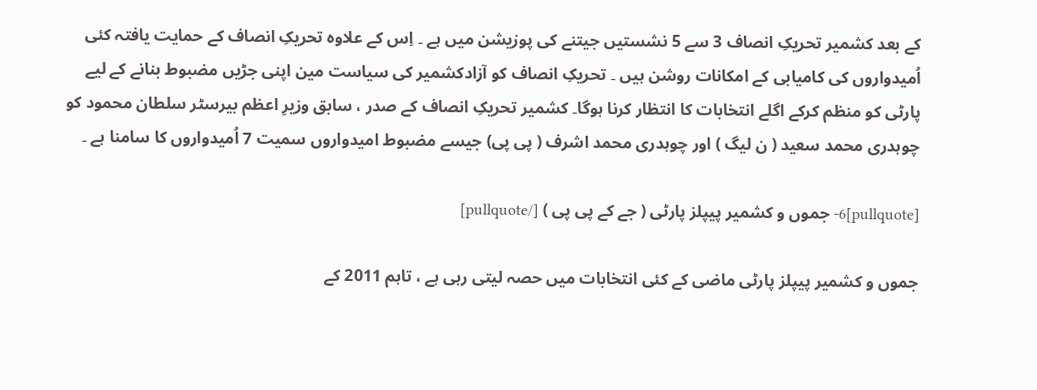کے بعد کشمیر تحریکِ انصاف 3 سے 5 نشستیں جیتنے کی پوزیشن میں ہے ۔ اِس کے علاوہ تحریکِ انصاف کے حمایت یافتہ کئی اُمیدواروں کی کامیابی کے امکانات روشن ہیں ۔ تحریکِ انصاف کو آزادکشمیر کی سیاست مین اپنی جڑیں مضبوط بنانے کے لیے پارٹی کو منظم کرکے اگلے انتخابات کا انتظار کرنا ہوگا۔ کشمیر تحریکِ انصاف کے صدر ، سابق وزیرِ اعظم بیرسٹر سلطان محمود کو چوہدری محمد سعید ( ن لیگ ) اور چوہدری محمد اشرف ( پی پی) جیسے مضبوط امیدواروں سمیت 7 اُمیدواروں کا سامنا ہے ۔

[pullquote]6- جموں و کشمیر پیپلز پارٹی ( جے کے پی پی ) [/pullquote]

جموں و کشمیر پیپلز پارٹی ماضی کے کئی انتخابات میں حصہ لیتی رہی ہے ، تاہم 2011 کے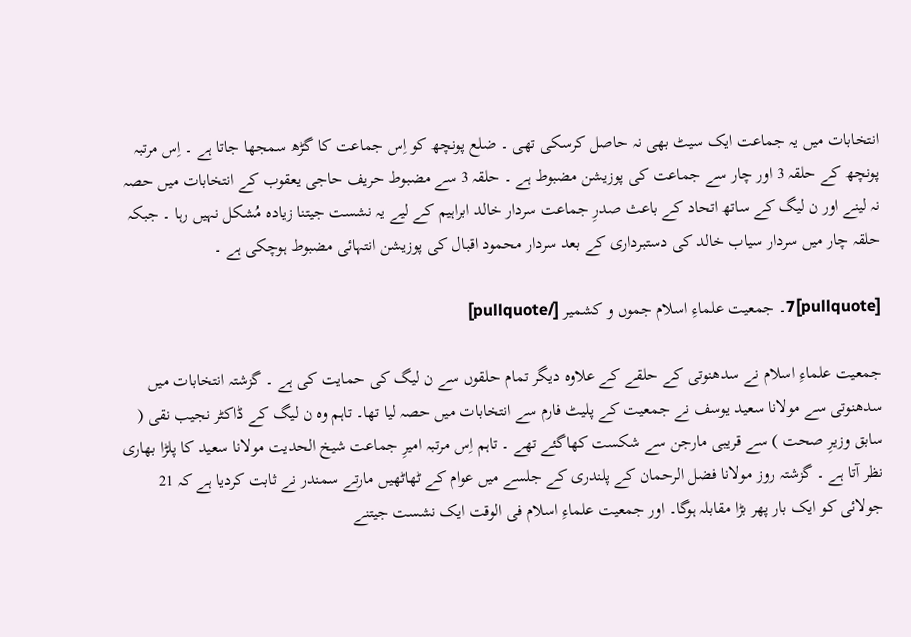انتخابات میں یہ جماعت ایک سیٹ بھی نہ حاصل کرسکی تھی ۔ ضلع پونچھ کو اِس جماعت کا گڑھ سمجھا جاتا ہے ۔ اِس مرتبہ پونچھ کے حلقہ 3 اور چار سے جماعت کی پوزیشن مضبوط ہے ۔ حلقہ 3 سے مضبوط حریف حاجی یعقوب کے انتخابات میں حصہ نہ لینے اور ن لیگ کے ساتھ اتحاد کے باعث صدرِ جماعت سردار خالد ابراہیم کے لیے یہ نشست جیتنا زیادہ مُشکل نہیں رہا ۔ جبکہ حلقہ چار میں سردار سیاب خالد کی دستبرداری کے بعد سردار محمود اقبال کی پوزیشن انتہائی مضبوط ہوچکی ہے ۔

[pullquote]7۔ جمعیت علماءِ اسلام جموں و کشمیر [/pullquote]

جمعیت علماءِ اسلام نے سدھنوتی کے حلقے کے علاوہ دیگر تمام حلقوں سے ن لیگ کی حمایت کی ہے ۔ گزشتہ انتخابات میں سدھنوتی سے مولانا سعید یوسف نے جمعیت کے پلیٹ فارم سے انتخابات میں حصہ لیا تھا۔ تاہم وہ ن لیگ کے ڈاکٹر نجیب نقی ( سابق وزیرِ صحت ) سے قریبی مارجن سے شکست کھاگئے تھے ۔ تاہم اِس مرتبہ امیرِ جماعت شیخ الحدیت مولانا سعید کا پلڑا بھاری نظر آتا ہے ۔ گزشتہ روز مولانا فضل الرحمان کے پلندری کے جلسے میں عوام کے ٹھاٹھیں مارتے سمندر نے ثابت کردیا ہے کہ 21 جولائی کو ایک بار پھر بڑا مقابلہ ہوگا۔ اور جمعیت علماءِ اسلام فی الوقت ایک نشست جیتنے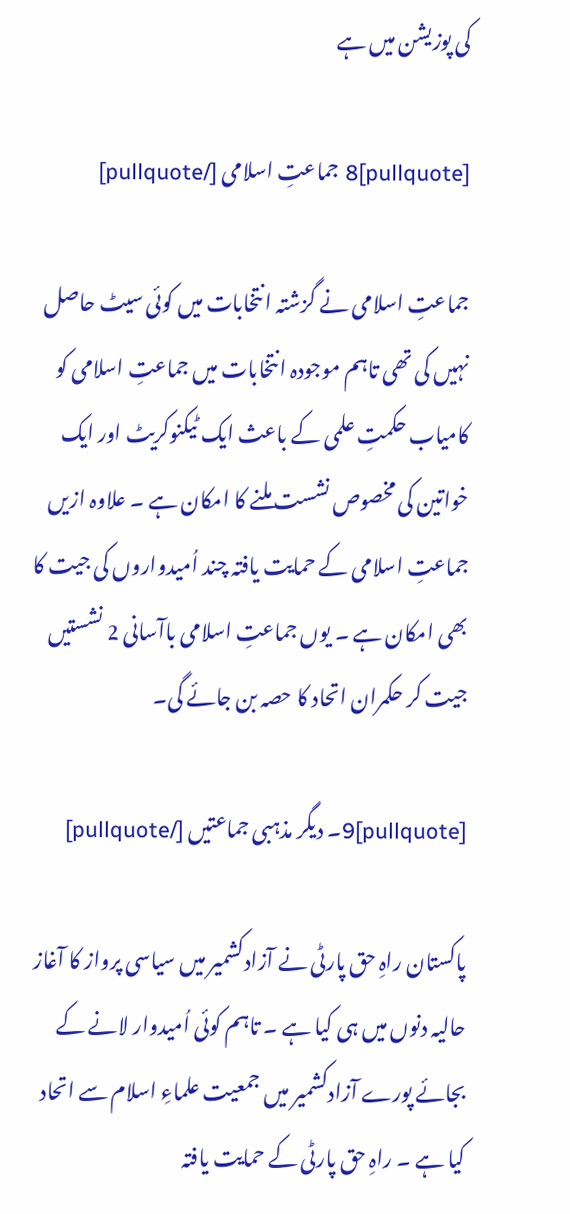کی پوزیشن میں ہے

[pullquote]8 جماعتِ اسلامی [/pullquote]

جماعتِ اسلامی نے گزشتہ انتخابات میں کوئی سیٹ حاصل نہیں کی تھی تاہم موجودہ انتخابات میں جماعتِ اسلامی کو کامیاب حکمتِ علمی کے باعث ایک ٹیکنوکریٹ اور ایک خواتین کی مخصوص نشست ملنے کا امکان ہے ۔ علاوہ ازیں جماعتِ اسلامی کے حمایت یافتہ چند اُمیدواروں کی جیت کا بھی امکان ہے ۔ یوں جماعتِ اسلامی باآسانی 2 نشستیں جیت کر حکمران اتحاد کا حصہ بن جائے گی۔

[pullquote]9۔ دیگر مذہبی جماعتیں [/pullquote]

پاکستان راہِ حق پارٹی نے آزادکشمیر میں سیاسی پرواز کا آغاز حالیہ دنوں میں ہی کیا ہے ۔ تاہم کوئی اُمیدوار لانے کے بجائے پورے آزادکشمیر میں جمعیت علماءِ اسلام سے اتحاد کیا ہے ۔ راہِ حق پارٹی کے حمایت یافتہ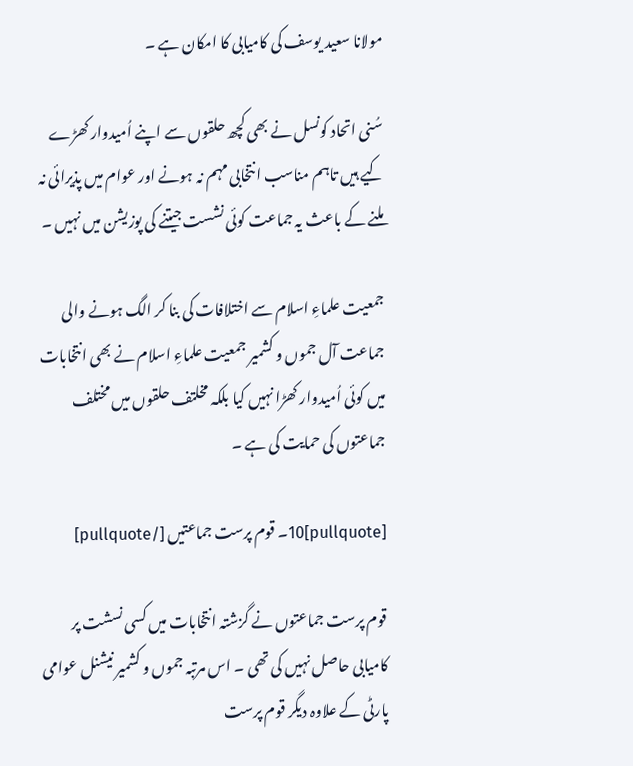مولانا سعید یوسف کی کامیابی کا امکان ہے ۔

سُنی اتحاد کونسل نے بھی کچھ حلقوں سے اپنے اُمیدوار کھڑے کیے ہیں تاہم مناسب انتخابی مہم نہ ہونے اور عوام میں پذیرائی نہ ملنے کے باعث یہ جماعت کوئی نشست جیتنے کی پوزیشن میں نہیں ۔

جمعیت علماءِ اسلام سے اختلافات کی بنا کر الگ ہونے والی جماعت آل جموں و کشمیر جمعیت علماءِ اسلام نے بھی انتخابات میں کوئی اُمیدوار کھڑا نہیں کیا بلکہ مخلتف حلقوں میں مختلف جماعتوں کی حمایت کی ہے ۔

[pullquote]10۔ قوم پرست جماعتیں [/pullquote]

قوم پرست جماعتوں نے گزشتہ انتخابات میں کسی نسشت پر کامیابی حاصل نہیں کی تھی ۔ اس مرتبہ جموں و کشمیر نیشنل عوامی پارٹی کے علاوہ دیگر قوم پرست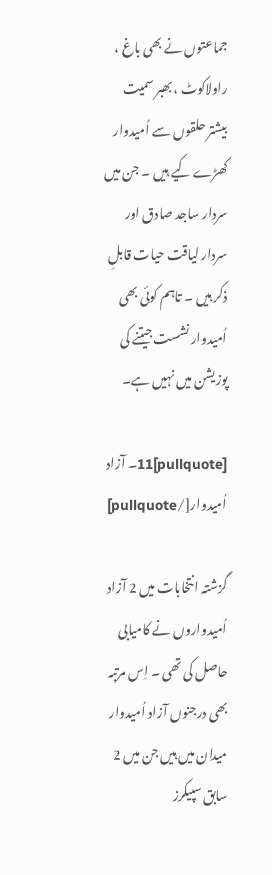جماعتوں نے بھی باغ ، راولاکوٹ ، بھبر سمیت بیشتر حلقوں سے اُمیدوار کھڑے کیے ہیں ۔ جن میں سردار ساجد صادق اور سردار لیاقت حیات قابلِ ذکر ہیں ۔ تاہم کوئی بھی اُمیدوار نشست جیتنے کی پوزیشن میں نہیں ہے۔

[pullquote]11۔ آزاد اُمیدوار[/pullquote]

گزشتہ انتخابات میں 2 آزاد اُمیدواروں نے کامیابی حاصل کی تھی ۔ اِس مرتبہ بھی درجنوں آزاد اُمیدوار میدان میں ہیں جن میں 2 سابق سپیکرز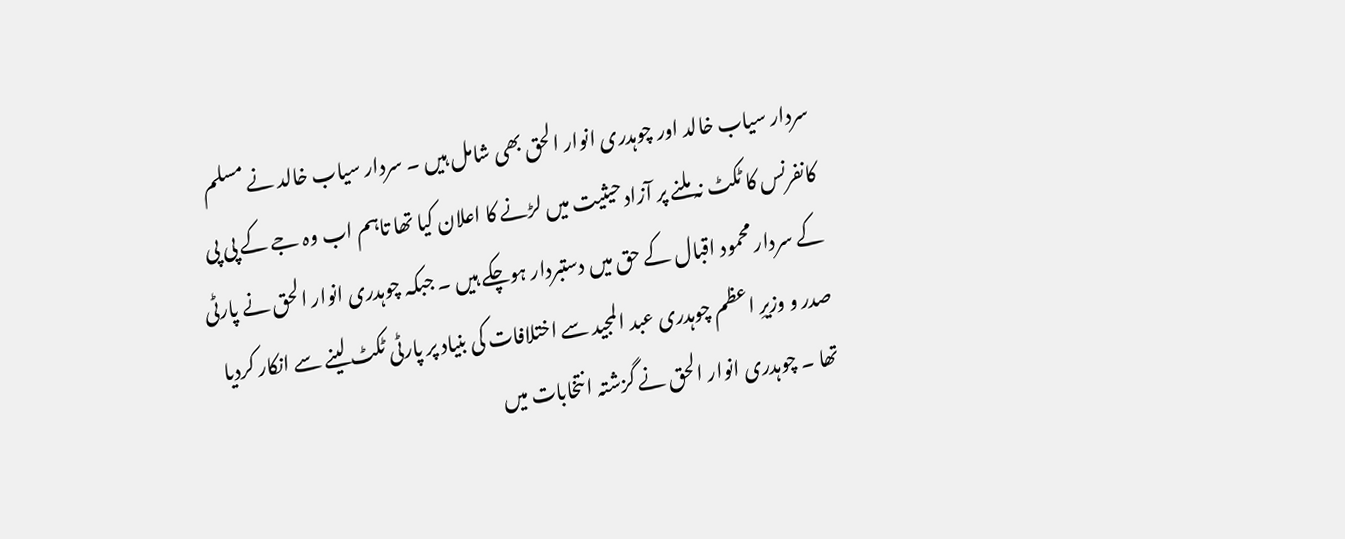سردار سیاب خالد اور چوہدری انوار الحق بھی شامل ہیں ۔ سردار سیاب خالد نے مسلم کانفرنس کا ٹکٹ نہ ملنے پر آزاد حیثیت میں لڑنے کا اعلان کیا تھا تاہم اب وہ جے کے پی پی کے سردار محمود اقبال کے حق میں دستبردار ہوچکے ہیں ۔ جبکہ چوہدری انوار الحق نے پارٹی صدر و وزیرِ اعظم چوہدری عبد المجید سے اختلافات کی بنیاد پر پارٹی ٹکٹ لینے سے انکار کردیا تھا ۔ چوہدری انوار الحق نے گزشتہ انتخابات میں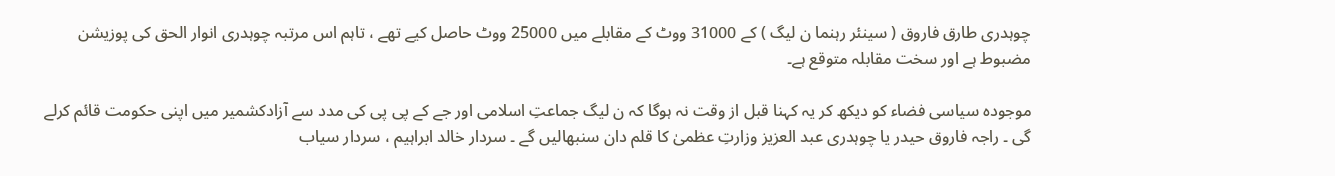چوہدری طارق فاروق ( سینئر رہنما ن لیگ ) کے 31000 ووٹ کے مقابلے میں 25000 ووٹ حاصل کیے تھے ، تاہم اس مرتبہ چوہدری انوار الحق کی پوزیشن مضبوط ہے اور سخت مقابلہ متوقع ہے۔

موجودہ سیاسی فضاء کو دیکھ کر یہ کہنا قبل از وقت نہ ہوگا کہ ن لیگ جماعتِ اسلامی اور جے کے پی پی کی مدد سے آزادکشمیر میں اپنی حکومت قائم کرلے گی ۔ راجہ فاروق حیدر یا چوہدری عبد العزیز وزارتِ عظمیٰ کا قلم دان سنبھالیں گے ۔ سردار خالد ابراہیم ، سردار سیاب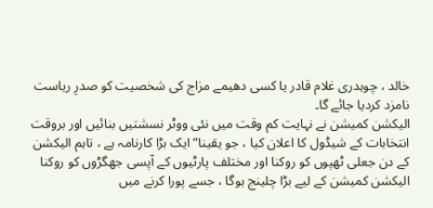خالد ، چوہدری غلام قادر یا کسی دھیمے مزاج کی شخصیت کو صدرِ ریاست نامزد کردیا جائے گا۔
الیکشن کمیشن نے نہایت کم وقت میں نئی ووٹر نسشتیں بنائیں اور بروقت انتخابات کے شیڈول کا اعلان کیا ، جو یقینا” ایک بڑا کارنامہ ہے ، تاہم الیکشن کے دن جعلی ٹھپوں کو روکنا اور مختلف پارٹیوں کے آپسی جھگڑوں کو روکنا الیکشن کمیشن کے لیے بڑا چلینج ہوگا ، جسے پورا کرنے میں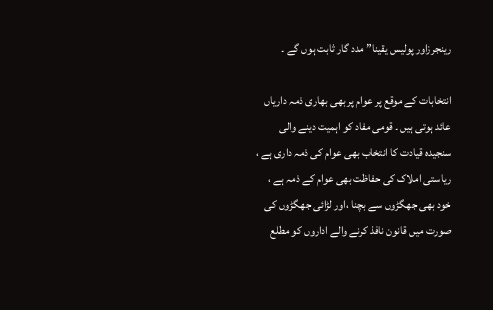رینجرزاور پولیس یقینا” مدد گار ثابت ہوں گے ۔

انتخابات کے موقع پر عوام پر بھی بھاری ذمہ داریاں عائد ہوتی ہیں ۔ قومی مفاد کو اہمیت دینے والی سنجیدہ قیادت کا انتخاب بھی عوام کی ذمہ داری ہے ، ریاستی املاک کی حفاظت بھی عوام کے ذمہ ہے ، خود بھی جھگڑوں سے بچنا ،اور لڑائی جھگڑوں کی صورت میں قانون نافذ کرنے والے اداروں کو مطلع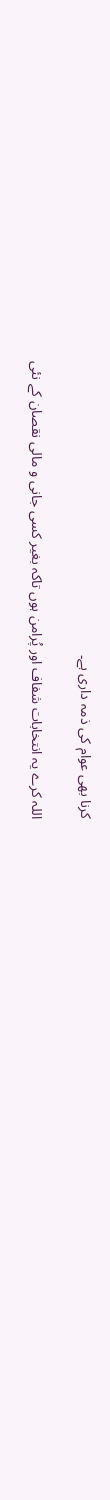کرنا بھی عوام کی ذمہ داری ہے۔

اللہ کرے یہ انتخابات شفاف اور پُرامن ہوں تاکہ بغیر کسی جانی و مالی نقصان کے نئی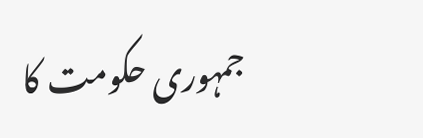جمہوری حکومت کا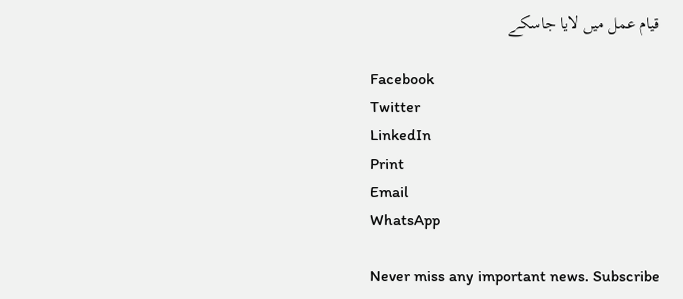قیام عمل میں لایا جاسکے

Facebook
Twitter
LinkedIn
Print
Email
WhatsApp

Never miss any important news. Subscribe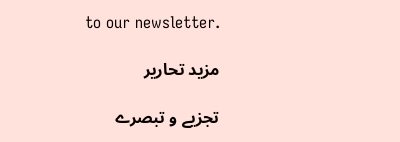to our newsletter.

مزید تحاریر

تجزیے و تبصرے